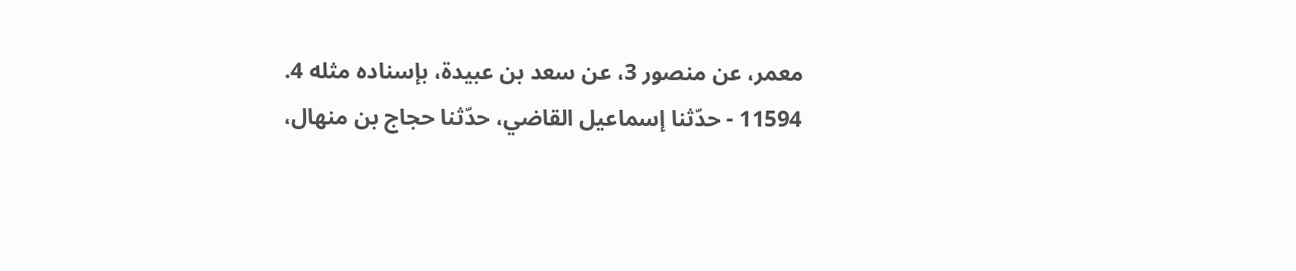معمر، عن منصور 3، عن سعد بن عبيدة، بإسناده مثله 4.
11594 - حدّثنا إسماعيل القاضي، حدّثنا حجاج بن منهال،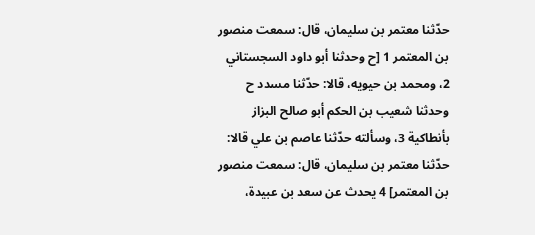حدّثنا معتمر بن سليمان، قال: سمعت منصور بن المعتمر 1 [ح وحدثنا أبو داود السجستاني 2، ومحمد بن حيويه، قالا: حدّثنا مسدد ح وحدثنا شعيب بن الحكم أبو صالح البزاز بأنطاكية 3، وسألته حدّثنا عاصم بن علي قالا: حدّثنا معتمر بن سليمان، قال: سمعت منصور بن المعتمر] 4 يحدث عن سعد بن عبيدة،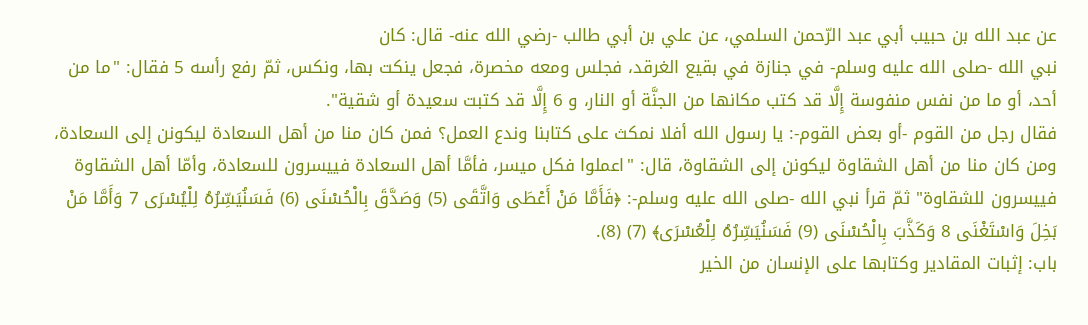عن عبد الله بن حبيب أبي عبد الرّحمن السلمي، عن علي بن أبي طالب -رضي الله عنه- قال: كان
نبي الله -صلى الله عليه وسلم- في جنازة في بقيع الغرقد، فجلس ومعه مخصرة، فجعل ينكت بها، ونكس، ثمّ رفع رأسه 5 فقال: "ما من أحد، أو ما من نفس منفوسة إِلَّا قد كتب مكانها من الجنَّة أو النار، و 6 إِلَّا قد كتبت سعيدة أو شقية".
فقال رجل من القوم -أو بعض القوم-: يا رسول الله أفلا نمكث على كتابنا وندع العمل؟ فمن كان منا من أهل السعادة ليكونن إلى السعادة، ومن كان منا من أهل الشقاوة ليكونن إلى الشقاوة، قال: "اعملوا فكل ميسر، فأمَّا أهل السعادة فييسرون للسعادة، وأمّا أهل الشقاوة فييسرون للشقاوة" ثمّ قرأ نبي الله -صلى الله عليه وسلم-: ﴿فَأَمَّا مَنْ أَعْطَى وَاتَّقَى (5) وَصَدَّقَ بِالْحُسْنَى (6) فَسَنُيَسِّرُهُ لِلْيُسْرَى 7 وَأَمَّا مَنْ بَخِلَ وَاسْتَغْنَى 8 وَكَذَّبَ بِالْحُسْنَى (9) فَسَنُيَسِّرُهُ لِلْعُسْرَى﴾ (7) (8).
باب: إثبات المقادير وكتابها على الإنسان من الخير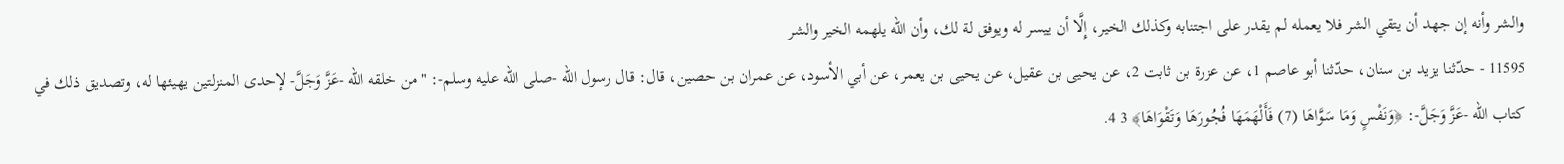والشر وأنه إن جهد أن يتقي الشر فلا يعمله لم يقدر على اجتنابه وكذلك الخير، إِلَّا أن ييسر له ويوفق لة لك، وأن الله يلهمه الخير والشر
11595 - حدّثنا يزيد بن سنان، حدّثنا أبو عاصم 1، عن عزرة بن ثابت 2، عن يحيى بن عقيل، عن يحيى بن يعمر، عن أبي الأسود، عن عمران بن حصين، قال: قال رسول الله -صلى الله عليه وسلم-: "من خلقه الله -عَزَّ وَجَلَّ- لإحدى المنزلتين يهيئها له، وتصديق ذلك في كتاب الله -عَزَّ وَجَلَّ-: ﴿وَنَفْسٍ وَمَا سَوَّاهَا (7) فَأَلْهَمَهَا فُجُورَهَا وَتَقْوَاهَا﴾ 3 4.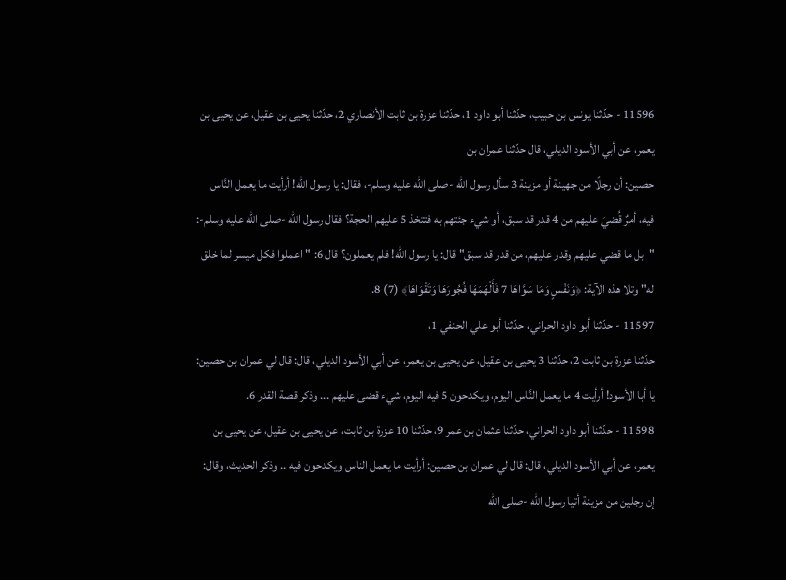11596 - حدّثنا يونس بن حبيب، حدّثنا أبو داود 1، حدّثنا عزرة بن ثابت الأنصاري 2، حدّثنا يحيى بن عقيل، عن يحيى بن يعمر، عن أبي الأسود الديلي، قال حدّثنا عمران بن
حصين: أن رجلًا من جهينة أو مزينة 3 سأل رسول الله -صلى الله عليه وسلم-، فقال: يا رسول الله! أرأيت ما يعمل النَّاس فيه، أمرٌ قُضيَ عليهم من 4 قدر قد سبق، أو شيء جئتهم به فتتخذ 5 عليهم الحجة؟ فقال رسول الله -صلى الله عليه وسلم-: "بل ما قضي عليهم وقدر عليهم، من قدر قد سبق" قال: يا رسول الله! فلم يعملون؟ قال 6: "اعملوا فكل ميسر لما خلق له" وتلا هذه الآية: ﴿وَنَفْسٍ وَمَا سَوَّاهَا 7 فَأَلْهَمَهَا فُجُورَهَا وَتَقْوَاهَا﴾ (7) 8.
11597 - حدّثنا أبو داود الحراني، حدّثنا أبو علي الحنفي 1،
حدّثنا عزرة بن ثابت 2، حدّثنا 3 يحيى بن عقيل، عن يحيى بن يعمر، عن أبي الأسود الديلي، قال: قال لي عمران بن حصين: يا أبا الأسود! أرأيت 4 ما يعمل النَّاس اليوم، ويكدحون 5 فيه اليوم، شيء قضى عليهم ... وذكر قصة القدر 6.
11598 - حدّثنا أبو داود الحراني، حدّثنا عثمان بن عمر 9، حدّثنا 10 عزرة بن ثابت، عن يحيى بن عقيل، عن يحيى بن يعمر، عن أبي الأسود الديلي، قال: قال لي عمران بن حصين: أرأيت ما يعمل الناس ويكدحون فيه .. وذكر الحديث، وقال: إن رجلين من مزينة أتيا رسول الله -صلى الله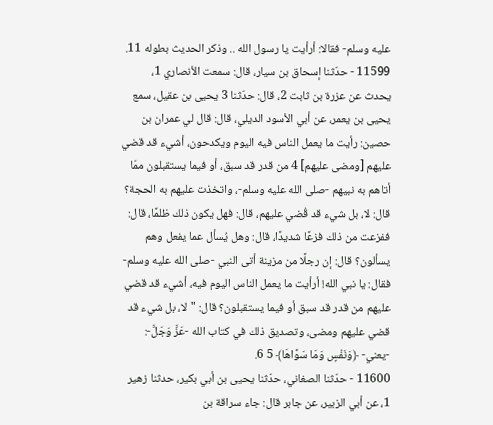عليه وسلم- فقالا: أرأيت يا رسول الله .. وذكر الحديث بطوله 11.
11599 - حدّثنا إسحاق بن سيار، قال: سمعت الأنصاري 1،
يحدث عن عزرة بن ثابت 2، قال: حدّثنا 3 يحيى بن عقيل، سمع يحيى بن يعمر، عن أبي الأسود الديلي، قال: قال لي عمران بن حصين: رأيت ما يعمل الناس فيه اليوم ويكدحون، أشيء قد قضي عليهم [ومضى عليهم] 4 من قدر قد سبق، أو فيما يستقبلون ممّا أتاهم به نبيهم -صلى الله عليه وسلم-، واتخذت عليهم به الحجة؟ قال: لا، بل شيء قد قُضي عليهم، قال: فهل يكون ذلك ظلمًا، قال: ففزعت من ذلك فزعًا شديدًا، قال: وهل يُسأل عما يفعل وهم يسألون؟ قال: إن رجلًا من مزينة أتى النبي -صلى الله عليه وسلم- فقال: يا نبي الله! أرأيت ما يعمل الناس اليوم فيه، أشيء قد قضي عليهم من قدر قد سبق أو فيما يستقبلون؟ قال: "لا، بل شيء قد قضي عليهم ومضى، وتصديق ذلك في كتاب الله -عَزَّ وَجَلَّ-: -يعني- ﴿وَنَفْسٍ وَمَا سَوَّاهَا﴾ 5 6.
11600 - حدّثنا الصغاني، حدّثنا يحيى بن أبي بكير، حدثنا زهير 1، عن أبي الزبير، عن جابر قال: جاء سراقة بن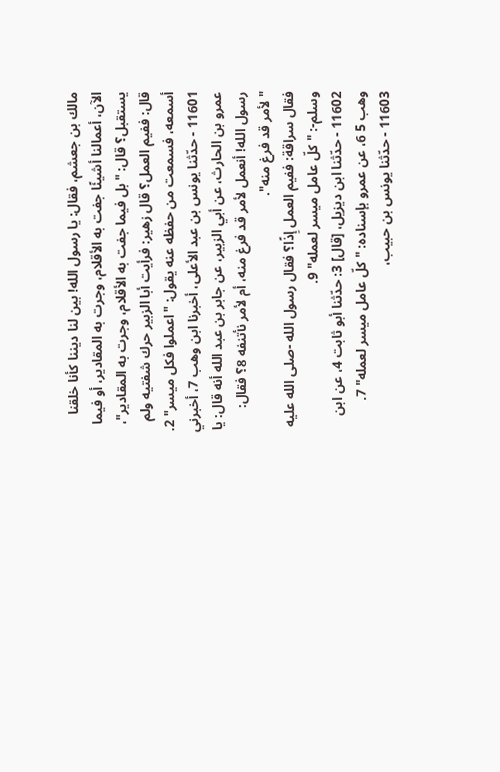مالك بن جعشم، فقال: يا رسول الله! بين لنا ديننا كأنا خلقنا الآن، أعمالنا أشيئًا جفت به الأقلام، وجرت به المقادير، أو فيما يستقبل؟ قال: "بل فيما جفت به الأقلام، وجرت به المقادير"، قال: ففيم العمل؟ قال زهير: فرأيت أبا الزبير حرك شفتيه ولم أسمعه، فسمعت من حفظه عنه يقول: "اعملوا فكل ميسر" 2.
11601 - حدّثنا يونس بن عبد الأعلى، أخبرنا ابن وهب 7، أخبرني عمرو بن الحارث، عن أبي الزبير، عن جابر بن عبد الله أنه قال: يا رسول الله! أنعمل لأمر قد فرغ منه، أم لأمر نأتنفه 8؟ فقال: "لأمر قد فرغ منه".
فقال سراقة: ففيم العمل إِذًا؟ فقال رسول الله -صلى الله عليه وسلم-: "كلّ عامل ميسر لعمله" 9.
11602 - حدّثنا ابن ديزيل، [قال] 3: حدّثنا أبو ثابت 4، عن ابن وهب 5 6، عن عمرو بإسناده: "كلّ عامل ميسر لعمله" 7.
11603 - حدّثنا يونس بن حبيب،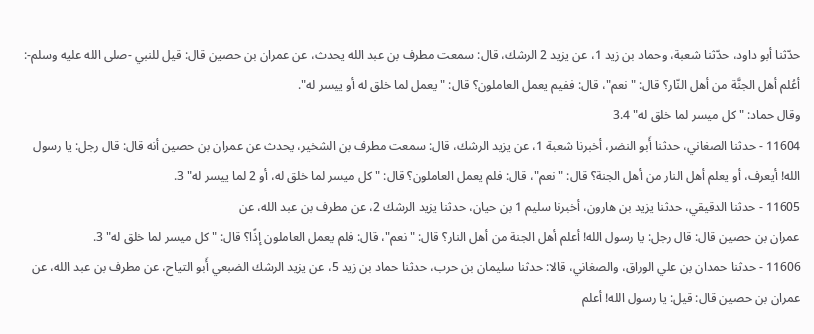حدّثنا أبو داود، حدّثنا شعبة، وحماد بن زيد 1، عن يزيد 2 الرشك، قال: سمعت مطرف بن عبد الله يحدث، عن عمران بن حصين قال: قيل للنبي -صلى الله عليه وسلم-: أعُلم أهل الجنَّة من أهل النّار؟ قال: "نعم"، قال: ففيم يعمل العاملون؟ قال: "يعمل لما خلق له أو ييسر له".
وقال حماد: "كل ميسر لما خلق له" 3.4
11604 - حدثنا الصغاني، حدثنا أَبو النضر، أخبرنا شعبة 1، عن يزيد الرشك، قال: سمعت مطرف بن الشخير، يحدث عن عمران بن حصين أنه قال: قال رجل: يا رسول الله! أيعرف، أو يعلم أهل النار من أهل الجنة؟ قال: "نعم"، قال: فلم يعمل العاملون؟ قال: "كل ميسر لما خلق له، أو 2 لما ييسر له" 3.
11605 - حدثنا الدقيقي، حدثنا يزيد بن هارون، أخبرنا سليم 1 بن حيان، حدثنا يزيد الرشك 2، عن مطرف بن عبد الله، عن
عمران بن حصين قال: قال رجل: يا رسول الله! أعلم أهل الجنة من أهل النار؟ قال: "نعم"، قال: فلم يعمل العاملون إذًا؟ قال: "كل ميسر لما خلق له" 3.
11606 - حدثنا حمدان بن علي الوراق، والصغاني، قالا: حدثنا سليمان بن حرب، حدثنا حماد بن زيد 5، عن يزيد الرشك الضبعي أَبو التياح، عن مطرف بن عبد الله، عن عمران بن حصين قال: قيل: يا رسول الله! أعلم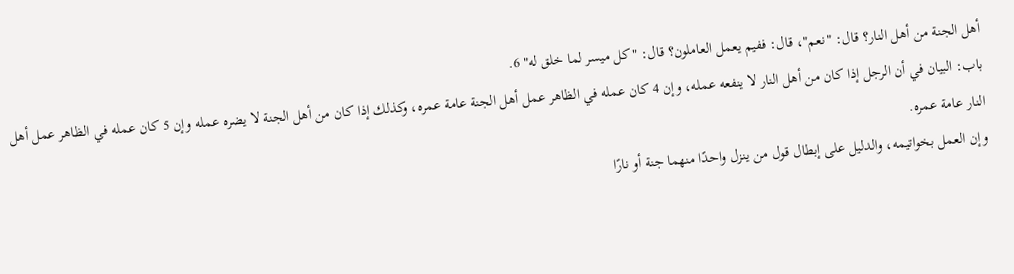أهل الجنة من أهل النار؟ قال: "نعم"، قال: ففيم يعمل العاملون؟ قال: "كل ميسر لما خلق له" 6.
باب: البيان في أن الرجل إذا كان من أهل النار لا ينفعه عمله، وإن 4 كان عمله في الظاهر عمل أهل الجنة عامة عمره، وكذلك إذا كان من أهل الجنة لا يضره عمله وإن 5 كان عمله في الظاهر عمل أهل النار عامة عمره.
وإن العمل بخواتيمه، والدليل على إبطال قول من ينزل واحدًا منهما جنة أو نارًا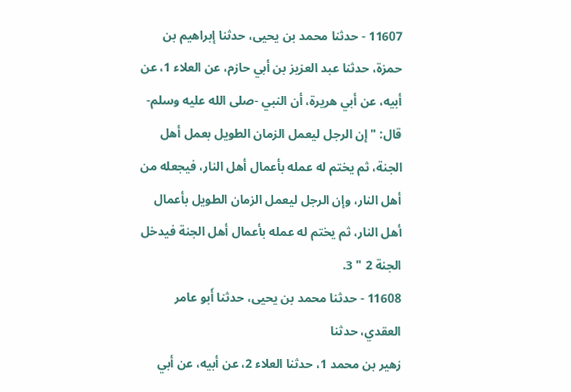11607 - حدثنا محمد بن يحيى، حدثنا إبراهيم بن حمزة، حدثنا عبد العزيز بن أبي حازم، عن العلاء 1، عن أبيه، عن أبي هريرة، أن النبي -صلى الله عليه وسلم- قال: "إن الرجل ليعمل الزمان الطويل بعمل أهل الجنة، ثم يختم له عمله بأعمال أهل النار، فيجعله من أهل النار، وإن الرجل ليعمل الزمان الطويل بأعمال أهل النار، ثم يختم له عمله بأعمال أهل الجنة فيدخل الجنة 2 " 3.
11608 - حدثنا محمد بن يحيى، حدثنا أَبو عامر العقدي، حدثنا
زهير بن محمد 1، حدثنا العلاء 2، عن أبيه، عن أبي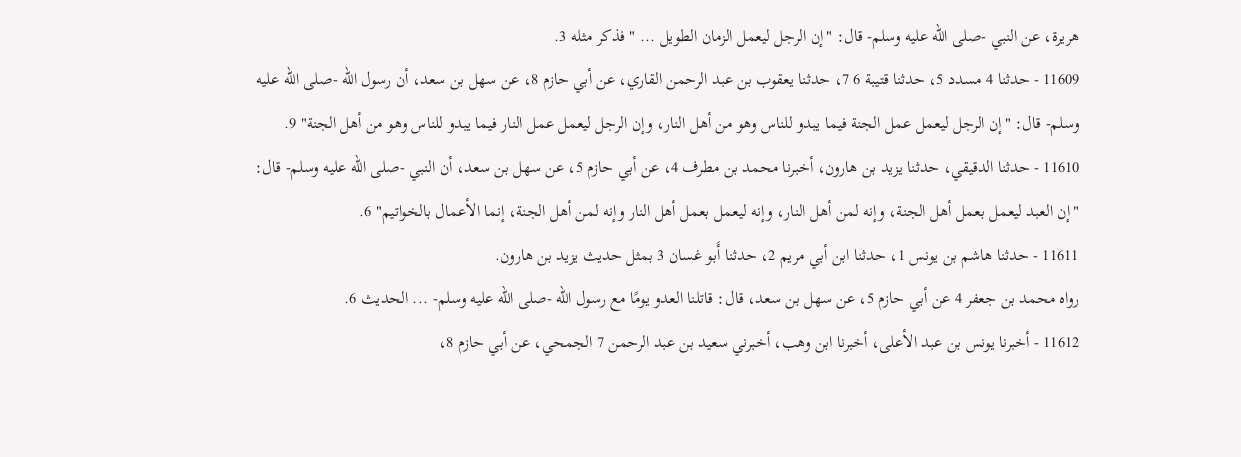هريرة، عن النبي -صلى الله عليه وسلم- قال: "إن الرجل ليعمل الزمان الطويل ... " فذكر مثله 3.
11609 - حدثنا 4 مسدد 5، حدثنا قتيبة 6 7، حدثنا يعقوب بن عبد الرحمن القاري، عن أبي حازم 8، عن سهل بن سعد، أن رسول الله -صلى الله عليه وسلم- قال: "إن الرجل ليعمل عمل الجنة فيما يبدو للناس وهو من أهل النار، وإن الرجل ليعمل عمل النار فيما يبدو للناس وهو من أهل الجنة" 9.
11610 - حدثنا الدقيقي، حدثنا يزيد بن هارون، أخبرنا محمد بن مطرف 4، عن أبي حازم 5، عن سهل بن سعد، أن النبي -صلى الله عليه وسلم- قال: "إن العبد ليعمل بعمل أهل الجنة، وإنه لمن أهل النار، وإنه ليعمل بعمل أهل النار وإنه لمن أهل الجنة، إنما الأعمال بالخواتيم" 6.
11611 - حدثنا هاشم بن يونس 1، حدثنا ابن أبي مريم 2، حدثنا أَبو غسان 3 بمثل حديث يزيد بن هارون.
رواه محمد بن جعفر 4 عن أبي حازم 5، عن سهل بن سعد، قال: قاتلنا العدو يومًا مع رسول الله -صلى الله عليه وسلم- ... الحديث 6.
11612 - أخبرنا يونس بن عبد الأعلى، أخبرنا ابن وهب، أخبرني سعيد بن عبد الرحمن 7 الجمحي، عن أبي حازم 8،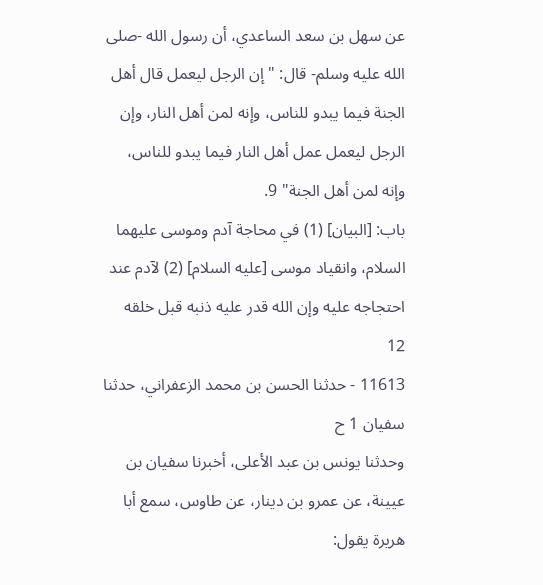عن سهل بن سعد الساعدي، أن رسول الله -صلى الله عليه وسلم- قال: "إن الرجل ليعمل قال أهل الجنة فيما يبدو للناس، وإنه لمن أهل النار، وإن الرجل ليعمل عمل أهل النار فيما يبدو للناس، وإنه لمن أهل الجنة" 9.
باب: [البيان] (1) في محاجة آدم وموسى عليهما السلام، وانقياد موسى [عليه السلام] (2) لآدم عند احتجاجه عليه وإن الله قدر عليه ذنبه قبل خلقه
12
11613 - حدثنا الحسن بن محمد الزعفراني، حدثنا سفيان 1 ح
وحدثنا يونس بن عبد الأعلى، أخبرنا سفيان بن عيينة، عن عمرو بن دينار، عن طاوس، سمع أبا هريرة يقول: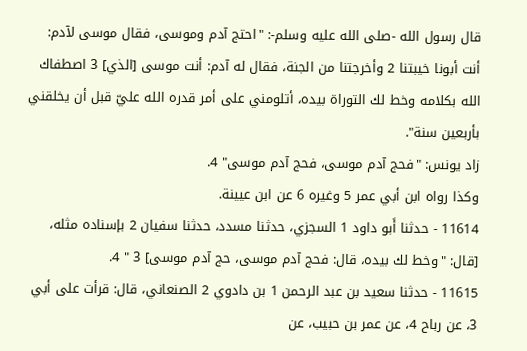قال رسول الله -صلى الله عليه وسلم-: "احتج آدم وموسى، فقال موسى لآدم: أنت أبونا خيبتنا 2 وأخرجتنا من الجنة، فقال له آدم: أنت موسى [الذي] 3 اصطفاك الله بكلامه وخط لك التوراة بيده، أتلومني على أمر قدره الله عليّ قبل أن يخلقني بأربعين سنة".
زاد يونس: "فحج آدم موسى، فحج آدم موسى" 4.
وكذا رواه ابن أبي عمر 5 وغيره 6 عن ابن عيينة.
11614 - حدثنا أَبو داود 1 السجزي، حدثنا مسدد، حدثنا سفيان 2 بإسناده مثله، [قال: "وخط لك بيده، قال: فحج آدم موسى، حج آدم موسى] 3 " 4.
11615 - حدثنا سعيد بن عبد الرحمن 1 بن دادوي 2 الصنعاني، قال: قرأت على أبي 3، عن رباح 4، عن عمر بن حبيب، عن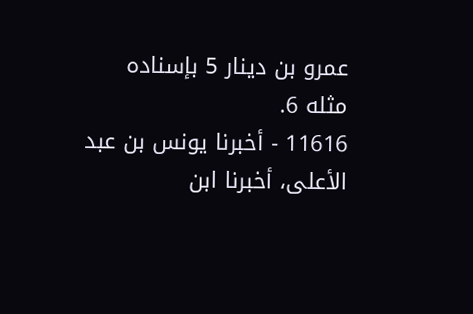عمرو بن دينار 5 بإسناده مثله 6.
11616 - أخبرنا يونس بن عبد الأعلى، أخبرنا ابن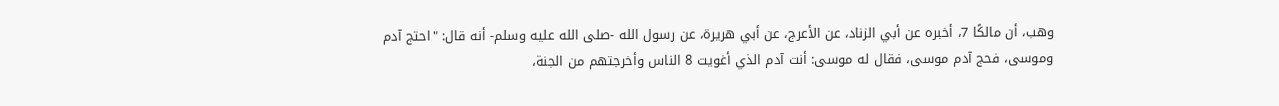وهب، أن مالكًا 7، أخبره عن أبي الزناد، عن الأعرج، عن أبي هريرة، عن رسول الله -صلى الله عليه وسلم- أنه قال: "احتج آدم وموسى، فحج آدم موسى، فقال له موسى: أنت آدم الذي أغويت 8 الناس وأخرجتهم من الجنة،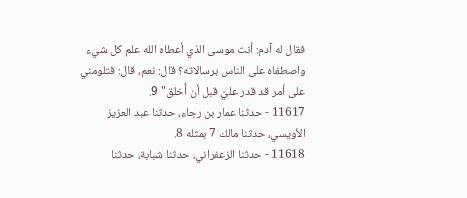فقال له آدم: أنت موسى الذي أعطاه الله علم كل شيء واصطفاه على الناس برسالاته؟ قال: نعم، قال: فتلومني على أمر قد قدر عليّ قبل أن أُخلق" 9.
11617 - حدثنا عمار بن رجاء، حدثنا عبد العزيز الأويسي، حدثنا مالك 7 بمثله 8.
11618 - حدثنا الزعفراني، حدثنا شبابة، حدثنا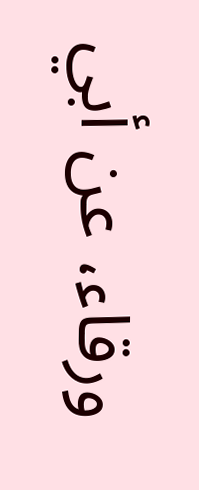ورقاء، عن أبي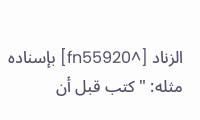الزناد [^fn55920] بإسناده مثله: "كتب قبل أن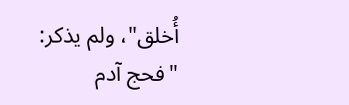أُخلق"، ولم يذكر: "فحج آدم